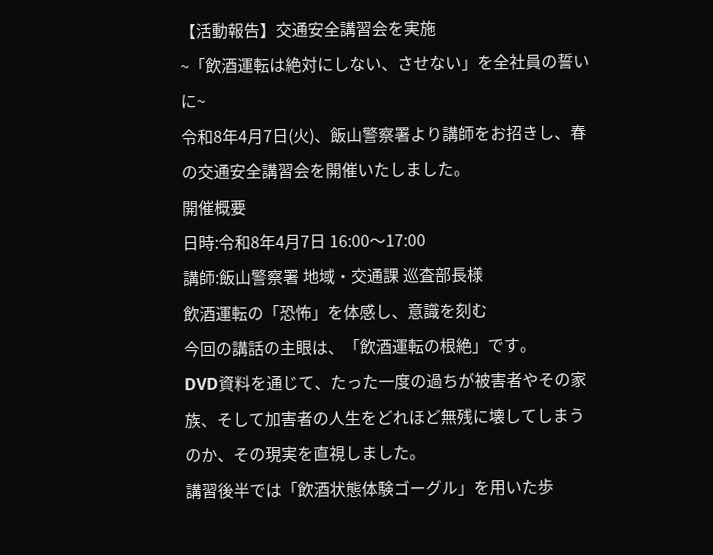【活動報告】交通安全講習会を実施
~「飲酒運転は絶対にしない、させない」を全社員の誓いに~
令和8年4月7日(火)、飯山警察署より講師をお招きし、春の交通安全講習会を開催いたしました。
開催概要
日時:令和8年4月7日 16:00〜17:00
講師:飯山警察署 地域・交通課 巡査部長様
飲酒運転の「恐怖」を体感し、意識を刻む
今回の講話の主眼は、「飲酒運転の根絶」です。
DVD資料を通じて、たった一度の過ちが被害者やその家族、そして加害者の人生をどれほど無残に壊してしまうのか、その現実を直視しました。
講習後半では「飲酒状態体験ゴーグル」を用いた歩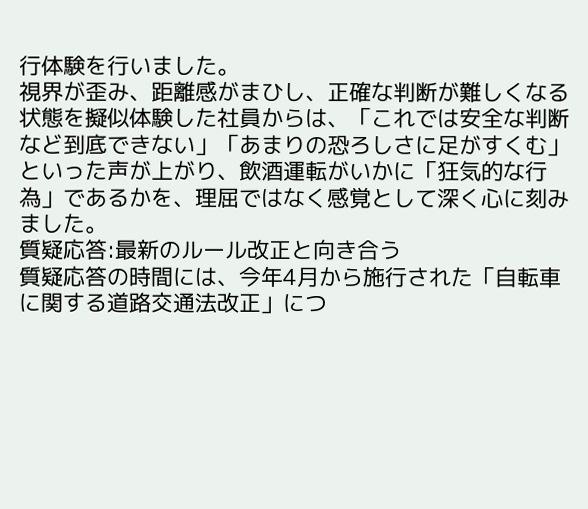行体験を行いました。
視界が歪み、距離感がまひし、正確な判断が難しくなる状態を擬似体験した社員からは、「これでは安全な判断など到底できない」「あまりの恐ろしさに足がすくむ」といった声が上がり、飲酒運転がいかに「狂気的な行為」であるかを、理屈ではなく感覚として深く心に刻みました。
質疑応答:最新のルール改正と向き合う
質疑応答の時間には、今年4月から施行された「自転車に関する道路交通法改正」につ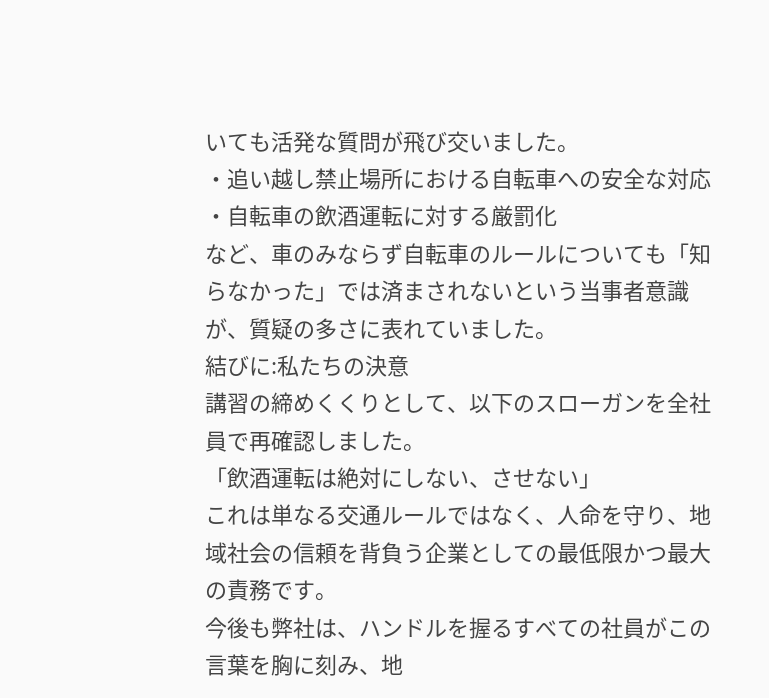いても活発な質問が飛び交いました。
・追い越し禁止場所における自転車への安全な対応
・自転車の飲酒運転に対する厳罰化
など、車のみならず自転車のルールについても「知らなかった」では済まされないという当事者意識が、質疑の多さに表れていました。
結びに:私たちの決意
講習の締めくくりとして、以下のスローガンを全社員で再確認しました。
「飲酒運転は絶対にしない、させない」
これは単なる交通ルールではなく、人命を守り、地域社会の信頼を背負う企業としての最低限かつ最大の責務です。
今後も弊社は、ハンドルを握るすべての社員がこの言葉を胸に刻み、地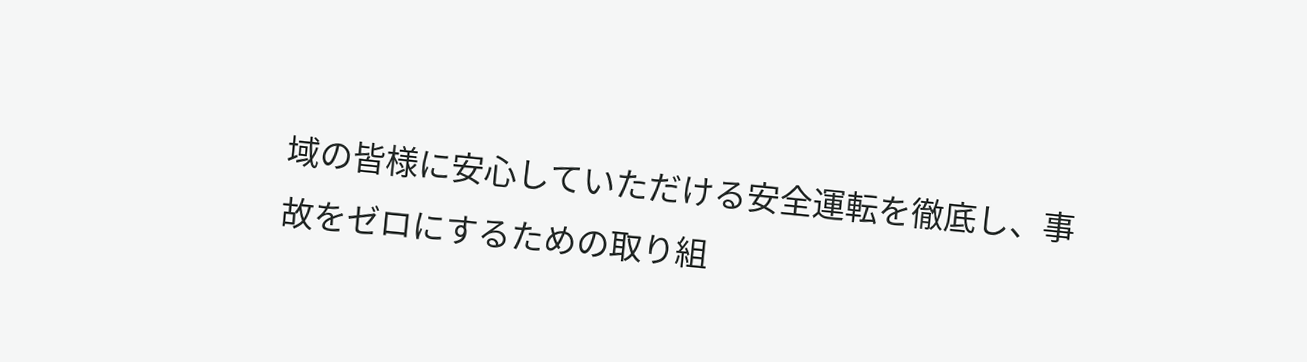域の皆様に安心していただける安全運転を徹底し、事故をゼロにするための取り組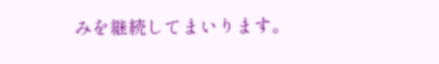みを継続してまいります。